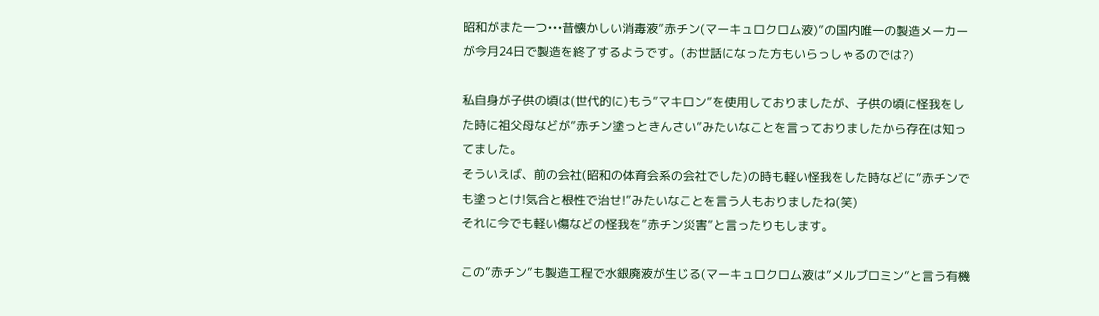昭和がまた一つ•••昔懐かしい消毒液”赤チン(マーキュロクロム液)”の国内唯一の製造メーカーが今月24日で製造を終了するようです。(お世話になった方もいらっしゃるのでは?)

私自身が子供の頃は(世代的に)もう”マキロン”を使用しておりましたが、子供の頃に怪我をした時に祖父母などが”赤チン塗っときんさい”みたいなことを言っておりましたから存在は知ってました。
そういえば、前の会社(昭和の体育会系の会社でした)の時も軽い怪我をした時などに”赤チンでも塗っとけ!気合と根性で治せ!”みたいなことを言う人もおりましたね(笑)
それに今でも軽い傷などの怪我を”赤チン災害”と言ったりもします。

この”赤チン”も製造工程で水銀廃液が生じる(マーキュロクロム液は”メルブロミン”と言う有機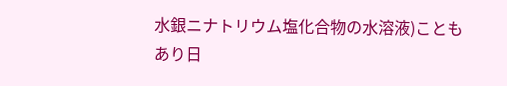水銀ニナトリウム塩化合物の水溶液)こともあり日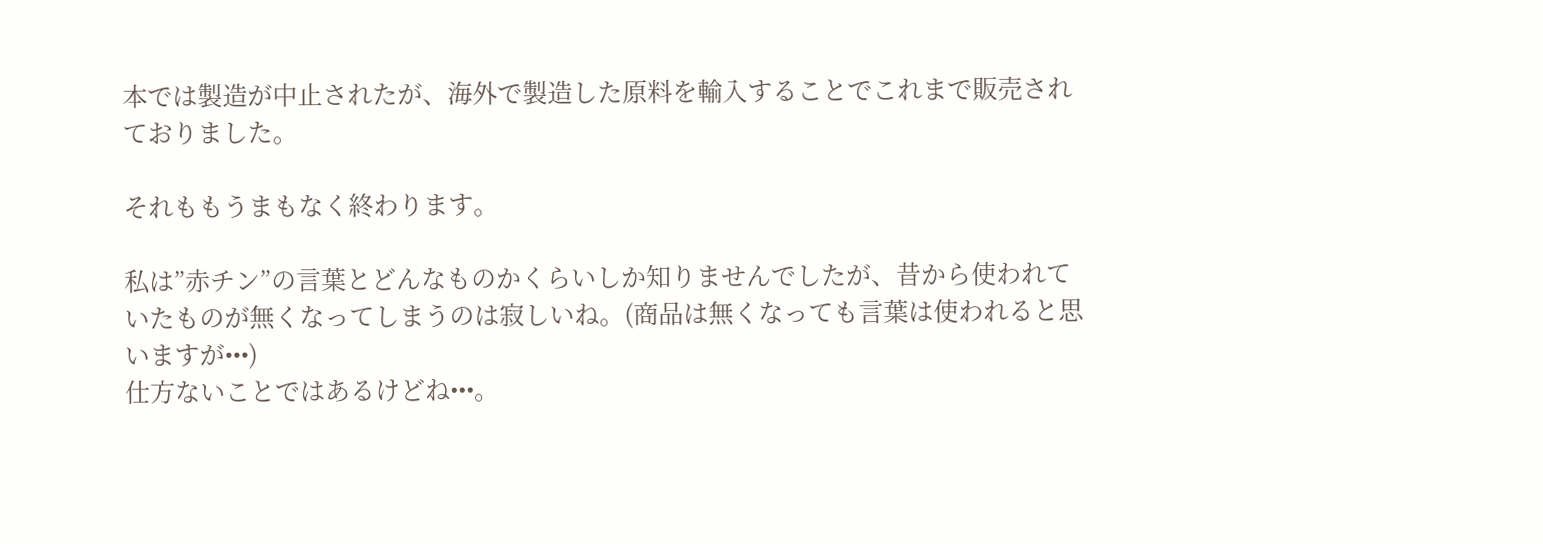本では製造が中止されたが、海外で製造した原料を輸入することでこれまで販売されておりました。

それももうまもなく終わります。

私は”赤チン”の言葉とどんなものかくらいしか知りませんでしたが、昔から使われていたものが無くなってしまうのは寂しいね。(商品は無くなっても言葉は使われると思いますが•••)
仕方ないことではあるけどね•••。